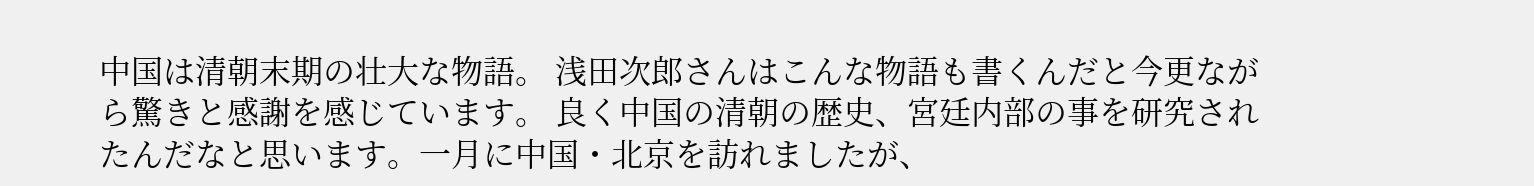中国は清朝末期の壮大な物語。 浅田次郎さんはこんな物語も書くんだと今更ながら驚きと感謝を感じています。 良く中国の清朝の歴史、宮廷内部の事を研究されたんだなと思います。一月に中国・北京を訪れましたが、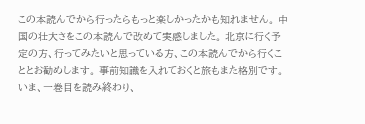この本読んでから行ったらもっと楽しかったかも知れません。 中国の壮大さをこの本読んで改めて実感しました。 北京に行く予定の方、行ってみたいと思っている方、この本読んでから行くこととお勧めします。 事前知識を入れておくと旅もまた格別です。 いま、一巻目を読み終わり、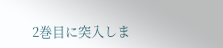2巻目に突入しま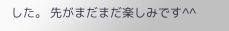した。 先がまだまだ楽しみです^^